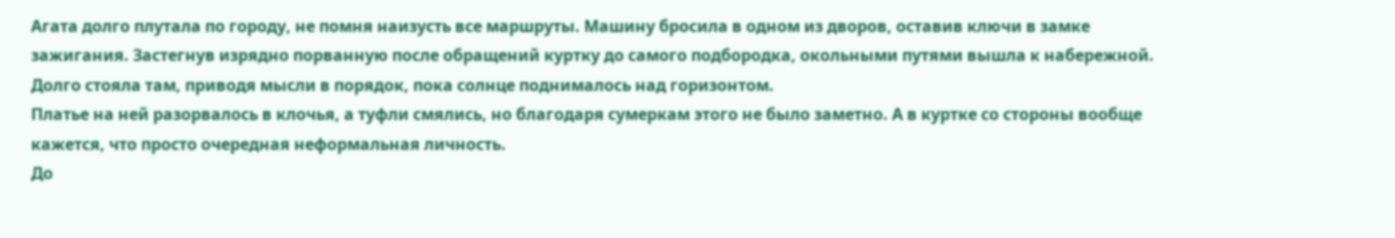Агата долго плутала по городу, не помня наизусть все маршруты. Машину бросила в одном из дворов, оставив ключи в замке зажигания. Застегнув изрядно порванную после обращений куртку до самого подбородка, окольными путями вышла к набережной. Долго стояла там, приводя мысли в порядок, пока солнце поднималось над горизонтом.
Платье на ней разорвалось в клочья, а туфли смялись, но благодаря сумеркам этого не было заметно. А в куртке со стороны вообще кажется, что просто очередная неформальная личность.
До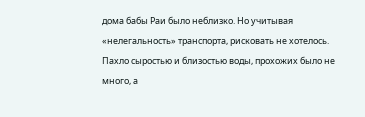дома бабы Раи было неблизко. Но учитывая «нелегальность» транспорта, рисковать не хотелось.
Пахло сыростью и близостью воды, прохожих было не много, а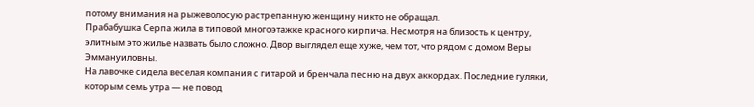потому внимания на рыжеволосую растрепанную женщину никто не обращал.
Прабабушка Серпа жила в типовой многоэтажке красного кирпича. Несмотря на близость к центру, элитным это жилье назвать было сложно. Двор выглядел еще хуже, чем тот, что рядом с домом Веры Эммануиловны.
На лавочке сидела веселая компания с гитарой и бренчала песню на двух аккордах. Последние гуляки, которым семь утра — не повод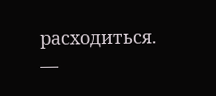расходиться.
—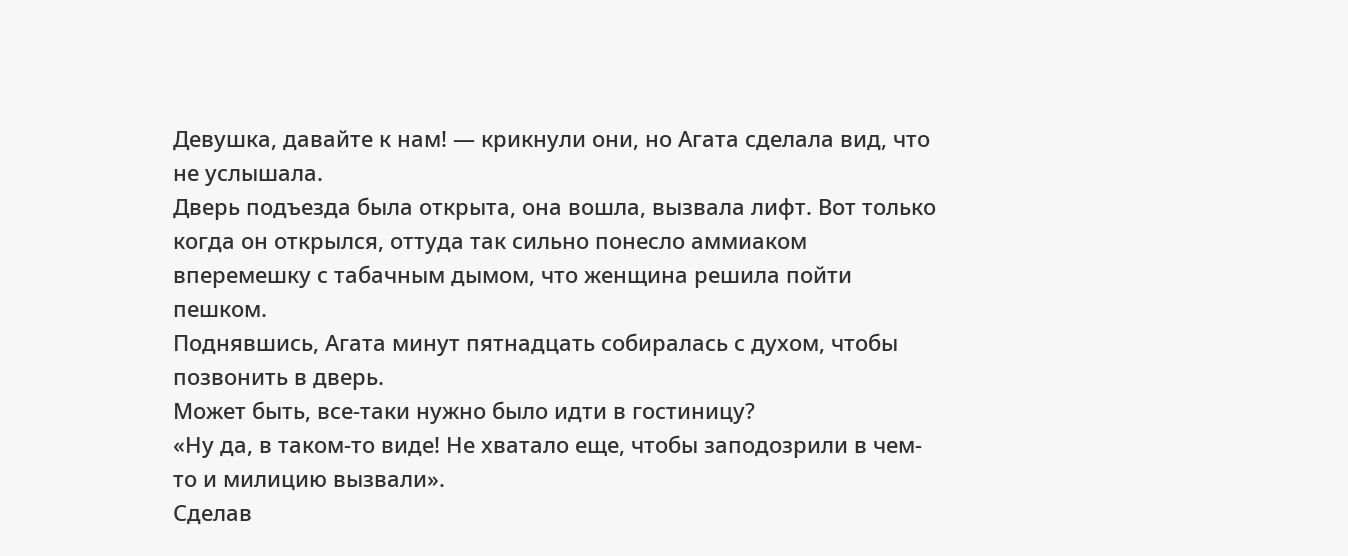Девушка, давайте к нам! — крикнули они, но Агата сделала вид, что не услышала.
Дверь подъезда была открыта, она вошла, вызвала лифт. Вот только когда он открылся, оттуда так сильно понесло аммиаком вперемешку с табачным дымом, что женщина решила пойти пешком.
Поднявшись, Агата минут пятнадцать собиралась с духом, чтобы позвонить в дверь.
Может быть, все-таки нужно было идти в гостиницу?
«Ну да, в таком-то виде! Не хватало еще, чтобы заподозрили в чем-то и милицию вызвали».
Сделав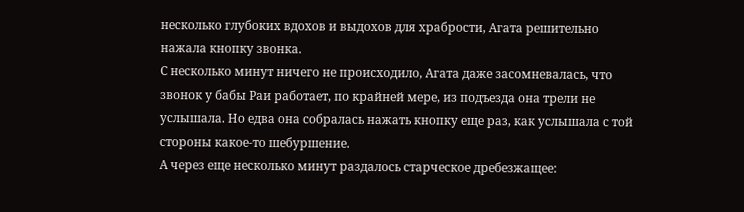несколько глубоких вдохов и выдохов для храбрости, Агата решительно нажала кнопку звонка.
С несколько минут ничего не происходило, Агата даже засомневалась, что звонок у бабы Раи работает, по крайней мере, из подъезда она трели не услышала. Но едва она собралась нажать кнопку еще раз, как услышала с той стороны какое-то шебуршение.
А через еще несколько минут раздалось старческое дребезжащее: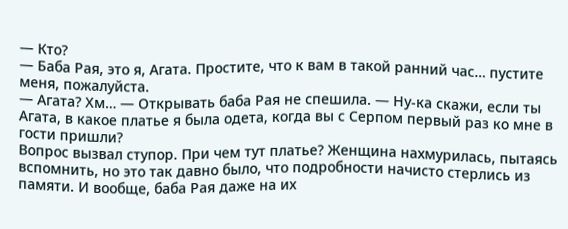— Кто?
— Баба Рая, это я, Агата. Простите, что к вам в такой ранний час… пустите меня, пожалуйста.
— Агата? Хм… — Открывать баба Рая не спешила. — Ну-ка скажи, если ты Агата, в какое платье я была одета, когда вы с Серпом первый раз ко мне в гости пришли?
Вопрос вызвал ступор. При чем тут платье? Женщина нахмурилась, пытаясь вспомнить, но это так давно было, что подробности начисто стерлись из памяти. И вообще, баба Рая даже на их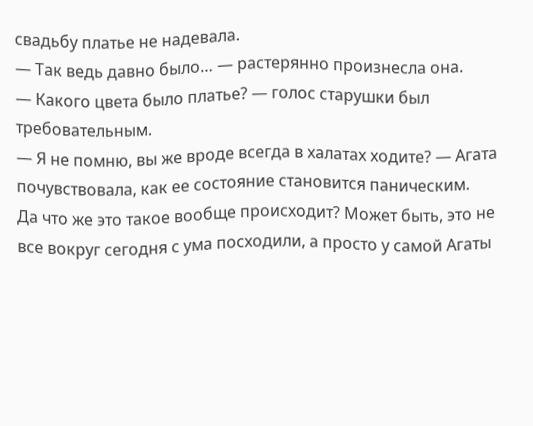свадьбу платье не надевала.
— Так ведь давно было… — растерянно произнесла она.
— Какого цвета было платье? — голос старушки был требовательным.
— Я не помню, вы же вроде всегда в халатах ходите? — Агата почувствовала, как ее состояние становится паническим.
Да что же это такое вообще происходит? Может быть, это не все вокруг сегодня с ума посходили, а просто у самой Агаты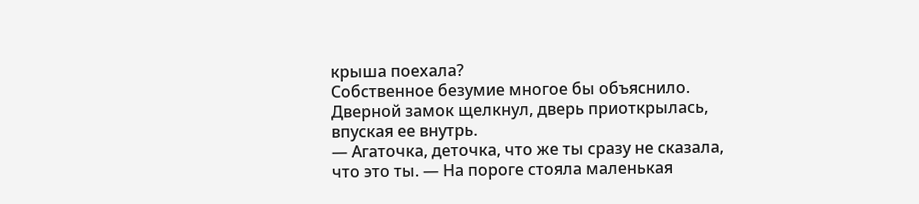крыша поехала?
Собственное безумие многое бы объяснило.
Дверной замок щелкнул, дверь приоткрылась, впуская ее внутрь.
— Агаточка, деточка, что же ты сразу не сказала, что это ты. — На пороге стояла маленькая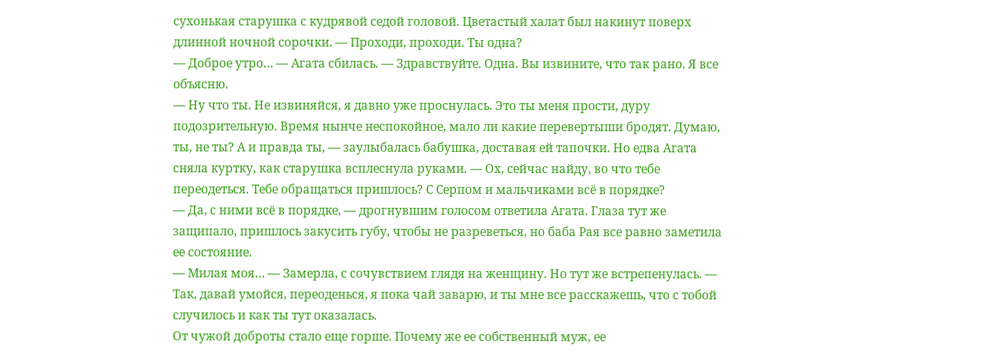сухонькая старушка с кудрявой седой головой. Цветастый халат был накинут поверх длинной ночной сорочки. — Проходи, проходи. Ты одна?
— Доброе утро… — Агата сбилась. — Здравствуйте. Одна. Вы извините, что так рано. Я все объясню.
— Ну что ты. Не извиняйся, я давно уже проснулась. Это ты меня прости, дуру подозрительную. Время нынче неспокойное, мало ли какие перевертыши бродят. Думаю, ты, не ты? А и правда ты, — заулыбалась бабушка, доставая ей тапочки. Но едва Агата сняла куртку, как старушка всплеснула руками. — Ох, сейчас найду, во что тебе переодеться. Тебе обращаться пришлось? С Серпом и мальчиками всё в порядке?
— Да, с ними всё в порядке, — дрогнувшим голосом ответила Агата. Глаза тут же защипало, пришлось закусить губу, чтобы не разреветься, но баба Рая все равно заметила ее состояние.
— Милая моя… — Замерла, с сочувствием глядя на женщину. Но тут же встрепенулась. — Так, давай умойся, переоденься, я пока чай заварю, и ты мне все расскажешь, что с тобой случилось и как ты тут оказалась.
От чужой доброты стало еще горше. Почему же ее собственный муж, ее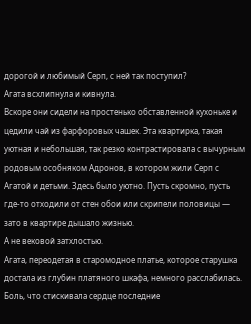дорогой и любимый Серп, с ней так поступил?
Агата всхлипнула и кивнула.
Вскоре они сидели на простенько обставленной кухоньке и цедили чай из фарфоровых чашек. Эта квартирка, такая уютная и небольшая, так резко контрастировала с вычурным родовым особняком Адронов, в котором жили Серп с Агатой и детьми. Здесь было уютно. Пусть скромно, пусть где-то отходили от стен обои или скрипели половицы — зато в квартире дышало жизнью.
А не вековой затхлостью.
Агата, переодетая в старомодное платье, которое старушка достала из глубин платяного шкафа, немного расслабилась. Боль, что стискивала сердце последние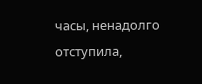часы, ненадолго отступила,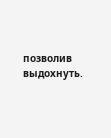позволив выдохнуть.